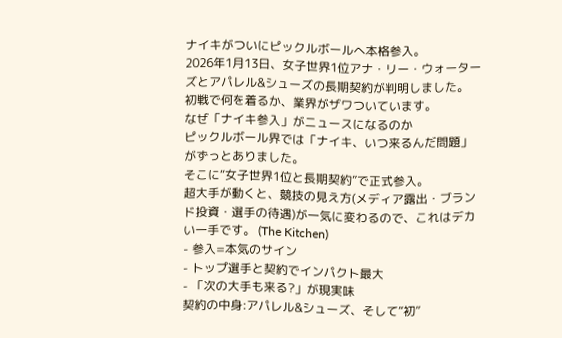ナイキがついにピックルボールへ本格参入。
2026年1月13日、女子世界1位アナ・リー・ウォーターズとアパレル&シューズの長期契約が判明しました。
初戦で何を着るか、業界がザワついています。
なぜ「ナイキ参入」がニュースになるのか
ピックルボール界では「ナイキ、いつ来るんだ問題」がずっとありました。
そこに“女子世界1位と長期契約”で正式参入。
超大手が動くと、競技の見え方(メディア露出・ブランド投資・選手の待遇)が一気に変わるので、これはデカい一手です。 (The Kitchen)
- 参入=本気のサイン
- トップ選手と契約でインパクト最大
- 「次の大手も来る?」が現実味
契約の中身:アパレル&シューズ、そして“初”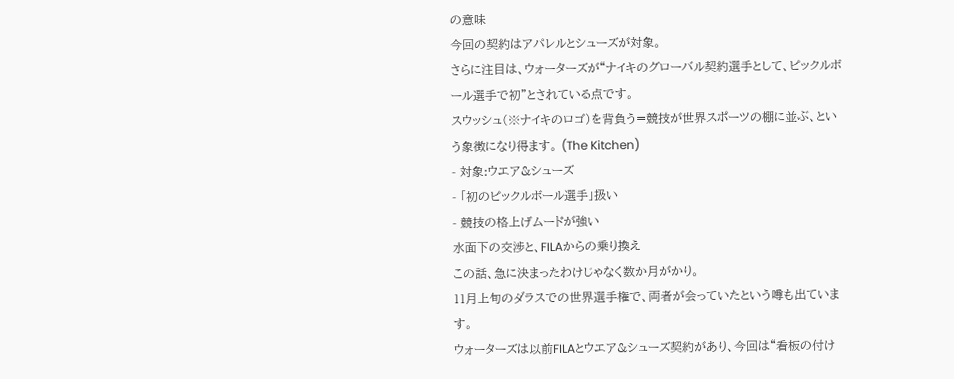の意味
今回の契約はアパレルとシューズが対象。
さらに注目は、ウォーターズが“ナイキのグローバル契約選手として、ピックルボール選手で初”とされている点です。
スウッシュ(※ナイキのロゴ)を背負う=競技が世界スポーツの棚に並ぶ、という象徴になり得ます。 (The Kitchen)
- 対象:ウエア&シューズ
- 「初のピックルボール選手」扱い
- 競技の格上げムードが強い
水面下の交渉と、FILAからの乗り換え
この話、急に決まったわけじゃなく数か月がかり。
11月上旬のダラスでの世界選手権で、両者が会っていたという噂も出ています。
ウォーターズは以前FILAとウエア&シューズ契約があり、今回は“看板の付け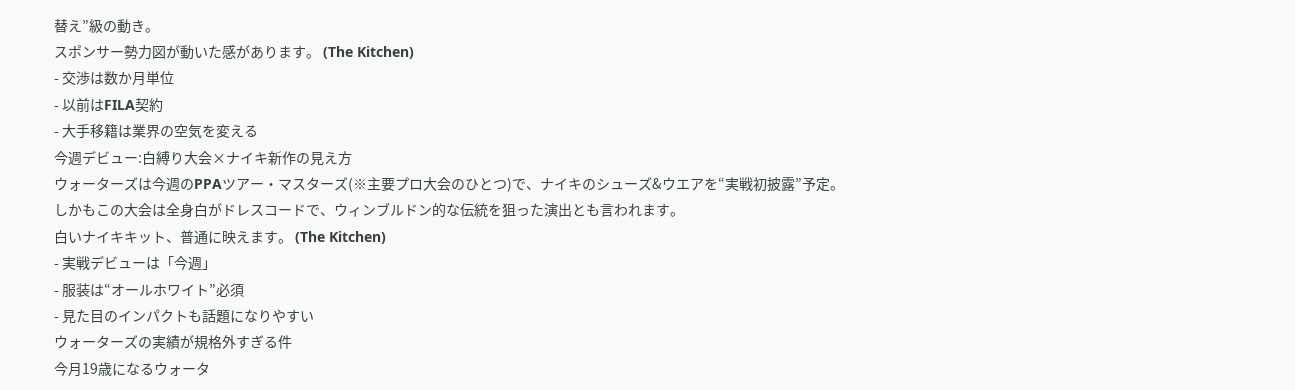替え”級の動き。
スポンサー勢力図が動いた感があります。 (The Kitchen)
- 交渉は数か月単位
- 以前はFILA契約
- 大手移籍は業界の空気を変える
今週デビュー:白縛り大会×ナイキ新作の見え方
ウォーターズは今週のPPAツアー・マスターズ(※主要プロ大会のひとつ)で、ナイキのシューズ&ウエアを“実戦初披露”予定。
しかもこの大会は全身白がドレスコードで、ウィンブルドン的な伝統を狙った演出とも言われます。
白いナイキキット、普通に映えます。 (The Kitchen)
- 実戦デビューは「今週」
- 服装は“オールホワイト”必須
- 見た目のインパクトも話題になりやすい
ウォーターズの実績が規格外すぎる件
今月19歳になるウォータ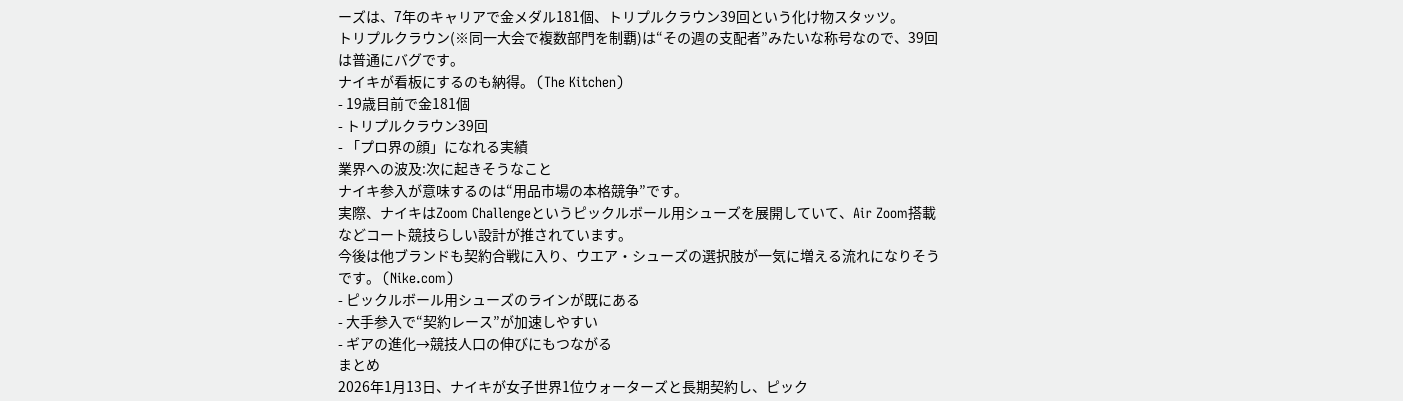ーズは、7年のキャリアで金メダル181個、トリプルクラウン39回という化け物スタッツ。
トリプルクラウン(※同一大会で複数部門を制覇)は“その週の支配者”みたいな称号なので、39回は普通にバグです。
ナイキが看板にするのも納得。 (The Kitchen)
- 19歳目前で金181個
- トリプルクラウン39回
- 「プロ界の顔」になれる実績
業界への波及:次に起きそうなこと
ナイキ参入が意味するのは“用品市場の本格競争”です。
実際、ナイキはZoom Challengeというピックルボール用シューズを展開していて、Air Zoom搭載などコート競技らしい設計が推されています。
今後は他ブランドも契約合戦に入り、ウエア・シューズの選択肢が一気に増える流れになりそうです。 (Nike.com)
- ピックルボール用シューズのラインが既にある
- 大手参入で“契約レース”が加速しやすい
- ギアの進化→競技人口の伸びにもつながる
まとめ
2026年1月13日、ナイキが女子世界1位ウォーターズと長期契約し、ピック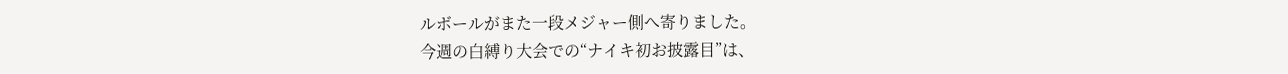ルボールがまた一段メジャー側へ寄りました。
今週の白縛り大会での“ナイキ初お披露目”は、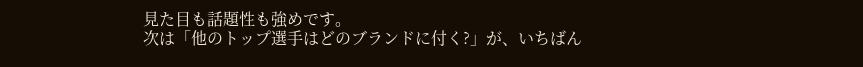見た目も話題性も強めです。
次は「他のトップ選手はどのブランドに付く?」が、いちばん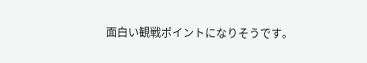面白い観戦ポイントになりそうです。